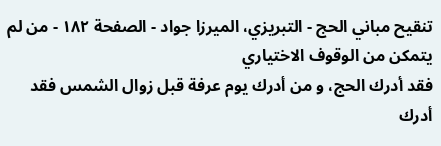تنقيح مباني الحج - التبريزي، الميرزا جواد - الصفحة ١٨٢ - من لم يتمكن من الوقوف الاختياري
فقد أدرك الحج، و من أدرك يوم عرفة قبل زوال الشمس فقد أدرك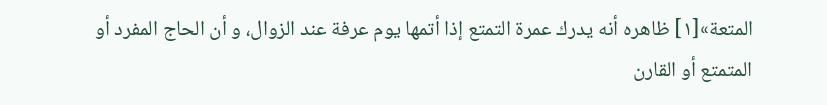المتعة»[١] ظاهره أنه يدرك عمرة التمتع إذا أتمها يوم عرفة عند الزوال، و أن الحاج المفرد أو المتمتع أو القارن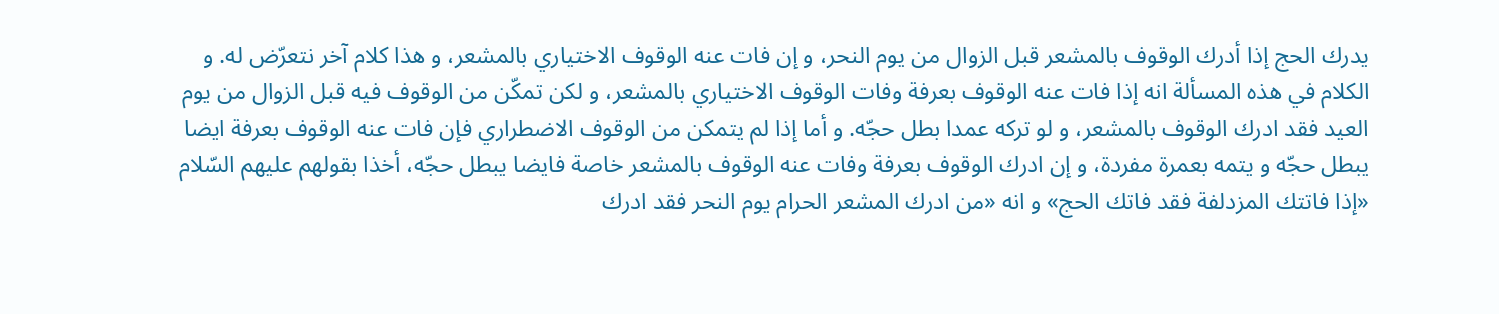يدرك الحج إذا أدرك الوقوف بالمشعر قبل الزوال من يوم النحر، و إن فات عنه الوقوف الاختياري بالمشعر، و هذا كلام آخر نتعرّض له. و الكلام في هذه المسألة انه إذا فات عنه الوقوف بعرفة وفات الوقوف الاختياري بالمشعر، و لكن تمكّن من الوقوف فيه قبل الزوال من يوم العيد فقد ادرك الوقوف بالمشعر، و لو تركه عمدا بطل حجّه. و أما إذا لم يتمكن من الوقوف الاضطراري فإن فات عنه الوقوف بعرفة ايضا يبطل حجّه و يتمه بعمرة مفردة، و إن ادرك الوقوف بعرفة وفات عنه الوقوف بالمشعر خاصة فايضا يبطل حجّه، أخذا بقولهم عليهم السّلام «إذا فاتتك المزدلفة فقد فاتك الحج» و انه «من ادرك المشعر الحرام يوم النحر فقد ادرك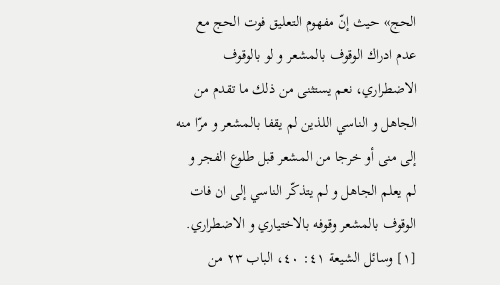الحج» حيث إنّ مفهوم التعليق فوت الحج مع عدم ادراك الوقوف بالمشعر و لو بالوقوف الاضطراري، نعم يستثنى من ذلك ما تقدم من الجاهل و الناسي اللذين لم يقفا بالمشعر و مرّا منه إلى منى أو خرجا من المشعر قبل طلوع الفجر و لم يعلم الجاهل و لم يتذكّر الناسي إلى ان فات الوقوف بالمشعر وقوفه بالاختياري و الاضطراري.
[١] وسائل الشيعة ٤١: ٤٠، الباب ٢٣ من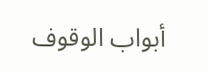أبواب الوقوف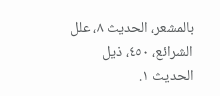بالمشعر، الحديث ٨، علل الشرائع، ٤٥٠، ذيل الحديث ١.